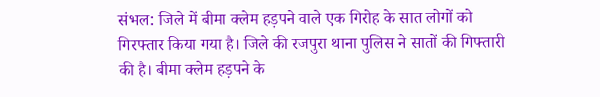संभल: जिले में बीमा क्लेम हड़पने वाले एक गिरोह के सात लोगों को गिरफ्तार किया गया है। जिले की रजपुरा थाना पुलिस ने सातों की गिफ्तारी की है। बीमा क्लेम हड़पने के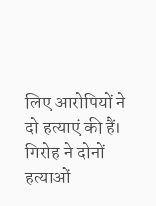लिए आरोपियों ने दो हत्याएं की हैं। गिरोह ने दोनों हत्याओं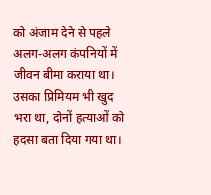को अंजाम देने से पहले अलग-अलग कंपनियों में जीवन बीमा कराया था। उसका प्रिमियम भी खुद भरा था, दोनों हत्याओं को हदसा बता दिया गया था।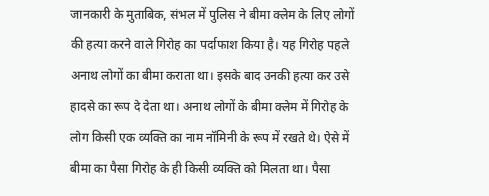जानकारी के मुताबिक, संभल में पुलिस ने बीमा क्लेम के लिए लोगों की हत्या करने वाले गिरोह का पर्दाफाश किया है। यह गिरोह पहले अनाथ लोगों का बीमा कराता था। इसके बाद उनकी हत्या कर उसे हादसे का रूप दे देता था। अनाथ लोगों के बीमा क्लेम में गिरोह के लोग किसी एक व्यक्ति का नाम नॉमिनी के रूप में रखते थे। ऐसे में बीमा का पैसा गिरोह के ही किसी व्यक्ति को मिलता था। पैसा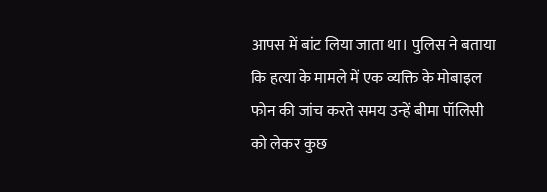आपस में बांट लिया जाता था। पुलिस ने बताया कि हत्या के मामले में एक व्यक्ति के मोबाइल फोन की जांच करते समय उन्हें बीमा पॉलिसी को लेकर कुछ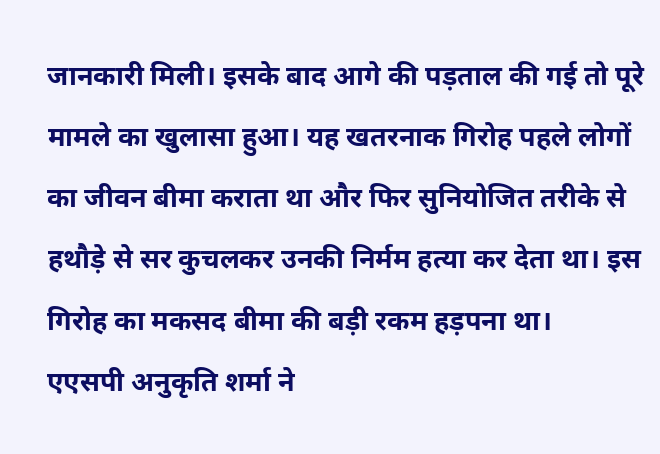जानकारी मिली। इसके बाद आगे की पड़ताल की गई तो पूरे मामले का खुलासा हुआ। यह खतरनाक गिरोह पहले लोगों का जीवन बीमा कराता था और फिर सुनियोजित तरीके से हथौड़े से सर कुचलकर उनकी निर्मम हत्या कर देता था। इस गिरोह का मकसद बीमा की बड़ी रकम हड़पना था।
एएसपी अनुकृति शर्मा ने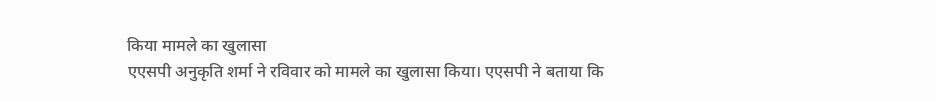किया मामले का खुलासा
एएसपी अनुकृति शर्मा ने रविवार को मामले का खुलासा किया। एएसपी ने बताया कि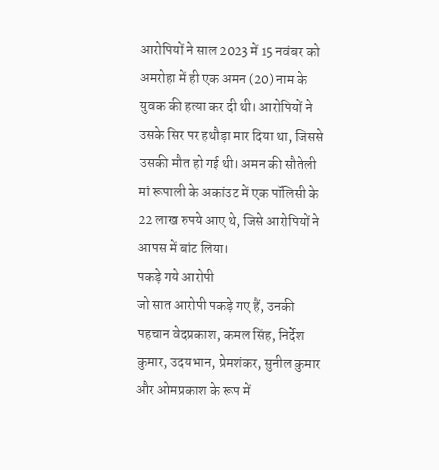आरोपियों ने साल 2023 में 15 नवंबर को अमरोहा में ही एक अमन (20) नाम के युवक की हत्या कर दी थी। आरोपियों ने उसके सिर पर हथौड़ा मार दिया था, जिससे उसकी मौत हो गई थी। अमन की सौतेली मां रूपाली के अकांउट में एक पॉलिसी के 22 लाख रुपये आए थे, जिसे आरोपियों ने आपस में बांट लिया।
पकड़े गये आरोपी
जो सात आरोपी पकड़े गए हैं, उनकी पहचान वेदप्रकाश, कमल सिंह, निर्देश कुमार, उदयभान, प्रेमशंकर, सुनील कुमार और ओमप्रकाश के रूप में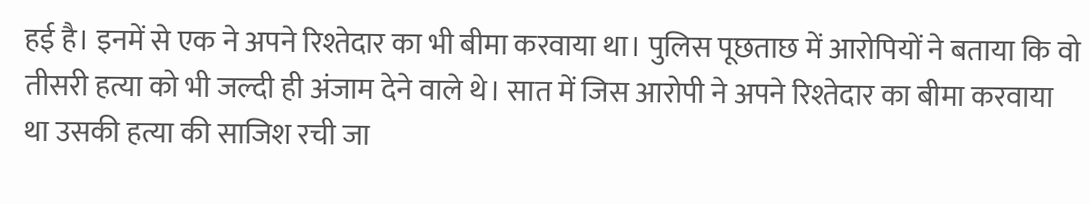हई है। इनमें से एक ने अपने रिश्तेदार का भी बीमा करवाया था। पुलिस पूछताछ में आरोपियों ने बताया कि वो तीसरी हत्या को भी जल्दी ही अंजाम देने वाले थे। सात में जिस आरोपी ने अपने रिश्तेदार का बीमा करवाया था उसकी हत्या की साजिश रची जा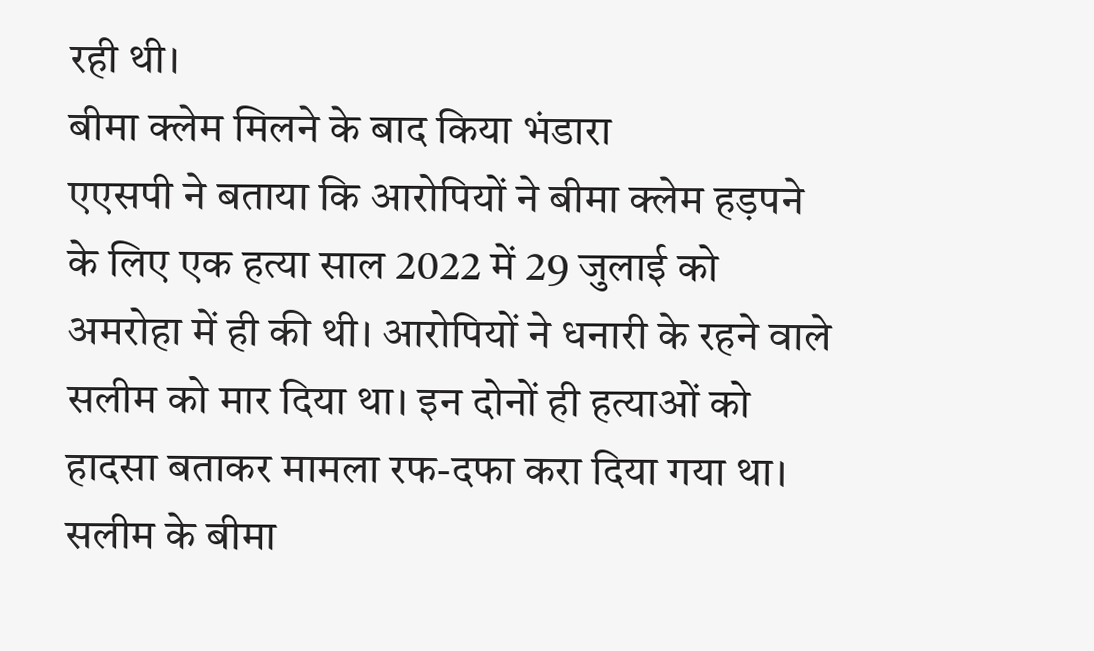रही थी।
बीमा क्लेम मिलने के बाद किया भंडारा
एएसपी ने बताया कि आरोपियों ने बीमा क्लेम हड़पने के लिए एक हत्या साल 2022 में 29 जुलाई को अमरोहा में ही की थी। आरोपियों ने धनारी के रहने वाले सलीम को मार दिया था। इन दोनों ही हत्याओं को हादसा बताकर मामला रफ-दफा करा दिया गया था। सलीम के बीमा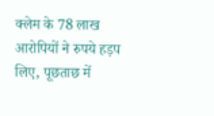क्लेम के 78 लाख आरोपियों ने रुपये हड़प लिए, पूछताछ में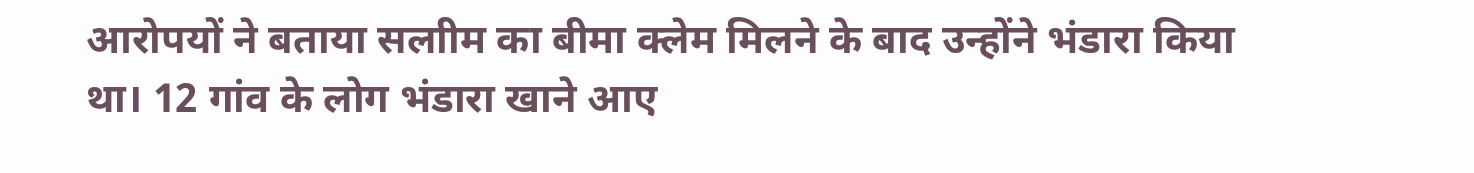आरोपयों ने बताया सलाीम का बीमा क्लेम मिलने के बाद उन्होंने भंडारा किया था। 12 गांव के लोग भंडारा खाने आए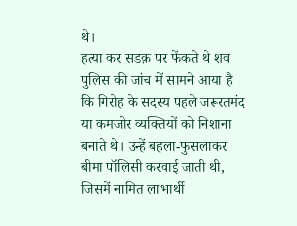थे।
हत्या कर सडक़ पर फेंकते थे शव
पुलिस की जांच में सामने आया है कि गिरोह के सदस्य पहले जरूरतमंद या कमजोर व्यक्तियों को निशाना बनाते थे। उन्हें बहला-फुसलाकर बीमा पॉलिसी करवाई जाती थी, जिसमें नामित लाभार्थी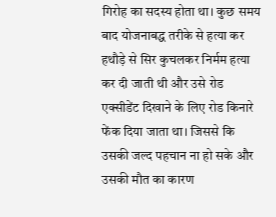गिरोह का सदस्य होता था। कुछ समय बाद योजनाबद्ध तरीके से हत्या कर हथौड़े से सिर कुचलकर निर्मम हत्या कर दी जाती थी और उसे रोड एक्सीडेंट दिखाने के लिए रोड किनारे फेंक दिया जाता था। जिससे कि उसकी जल्द पहचान ना हो सके और उसकी मौत का कारण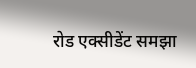रोड एक्सीडेंट समझा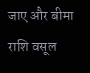जाए और बीमा राशि वसूल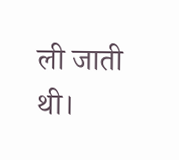ली जाती थी।